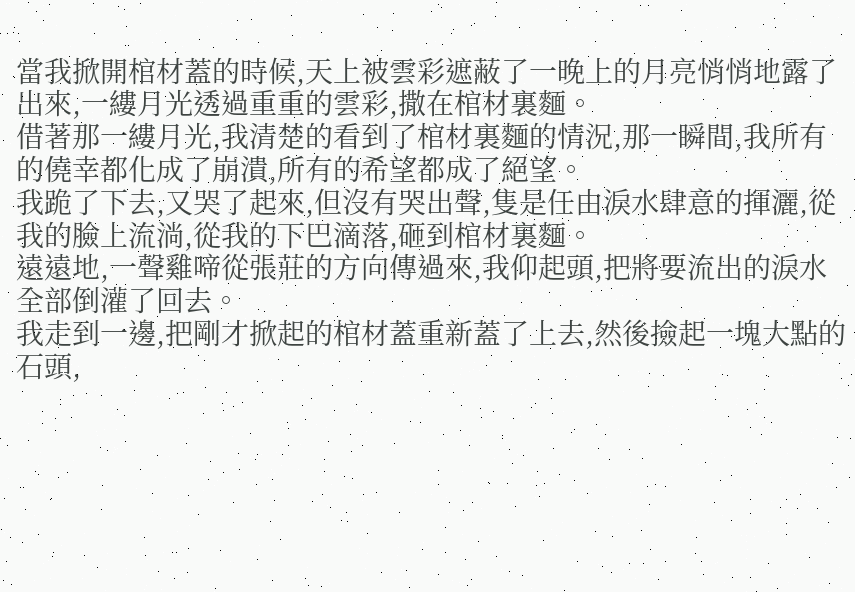當我掀開棺材蓋的時候,天上被雲彩遮蔽了一晚上的月亮悄悄地露了出來,一縷月光透過重重的雲彩,撒在棺材裏麵。
借著那一縷月光,我清楚的看到了棺材裏麵的情況,那一瞬間,我所有的僥幸都化成了崩潰,所有的希望都成了絕望。
我跪了下去,又哭了起來,但沒有哭出聲,隻是任由淚水肆意的揮灑,從我的臉上流淌,從我的下巴滴落,砸到棺材裏麵。
遠遠地,一聲雞啼從張莊的方向傳過來,我仰起頭,把將要流出的淚水全部倒灌了回去。
我走到一邊,把剛才掀起的棺材蓋重新蓋了上去,然後撿起一塊大點的石頭,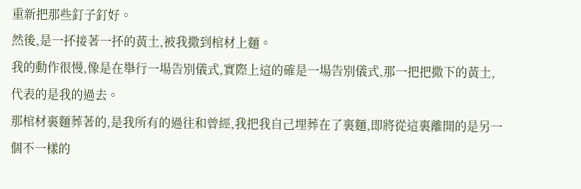重新把那些釘子釘好。
然後,是一抔接著一抔的黃土,被我撒到棺材上麵。
我的動作很慢,像是在舉行一場告別儀式,實際上這的確是一場告別儀式,那一把把撒下的黃土,代表的是我的過去。
那棺材裏麵葬著的,是我所有的過往和曾經,我把我自己埋葬在了裏麵,即將從這裏離開的是另一個不一樣的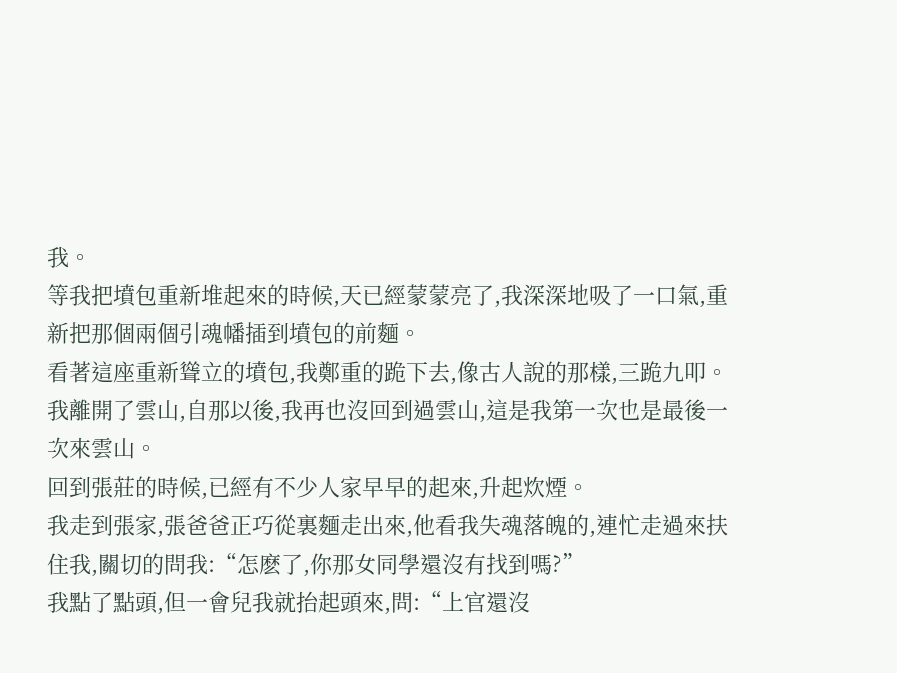我。
等我把墳包重新堆起來的時候,天已經蒙蒙亮了,我深深地吸了一口氣,重新把那個兩個引魂幡插到墳包的前麵。
看著這座重新聳立的墳包,我鄭重的跪下去,像古人說的那樣,三跪九叩。
我離開了雲山,自那以後,我再也沒回到過雲山,這是我第一次也是最後一次來雲山。
回到張莊的時候,已經有不少人家早早的起來,升起炊煙。
我走到張家,張爸爸正巧從裏麵走出來,他看我失魂落魄的,連忙走過來扶住我,關切的問我:“怎麽了,你那女同學還沒有找到嗎?”
我點了點頭,但一會兒我就抬起頭來,問:“上官還沒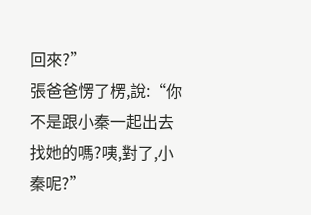回來?”
張爸爸愣了楞,說:“你不是跟小秦一起出去找她的嗎?咦,對了,小秦呢?”